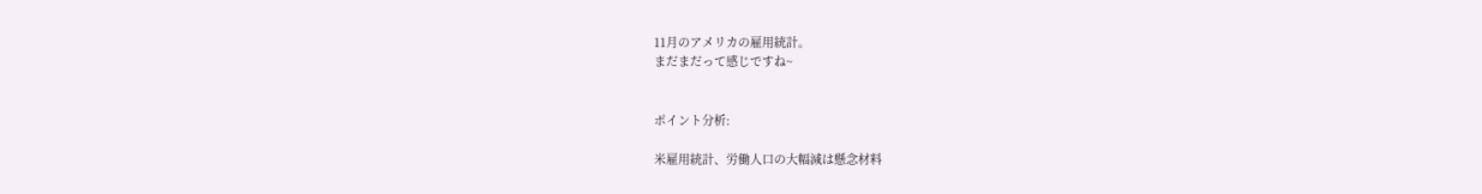11月のアメリカの雇用統計。
まだまだって感じですね~


ポイント分析:

米雇用統計、労働人口の大幅減は懸念材料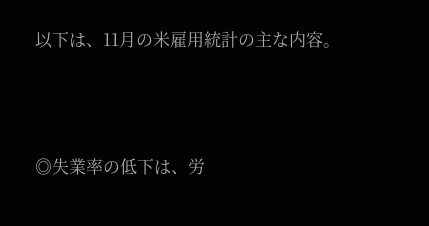以下は、11月の米雇用統計の主な内容。



◎失業率の低下は、労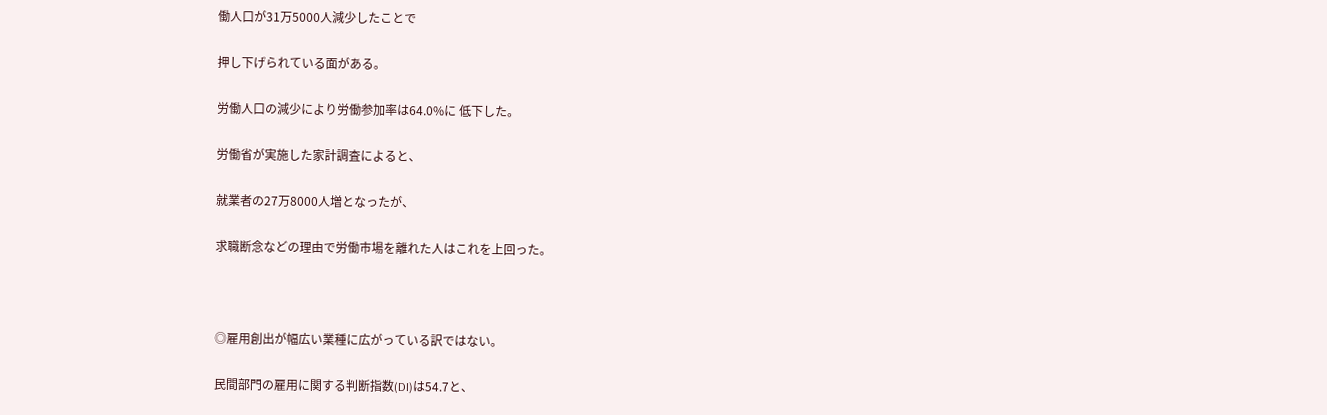働人口が31万5000人減少したことで

押し下げられている面がある。

労働人口の減少により労働参加率は64.0%に 低下した。

労働省が実施した家計調査によると、

就業者の27万8000人増となったが、

求職断念などの理由で労働市場を離れた人はこれを上回った。



◎雇用創出が幅広い業種に広がっている訳ではない。

民間部門の雇用に関する判断指数(DI)は54.7と、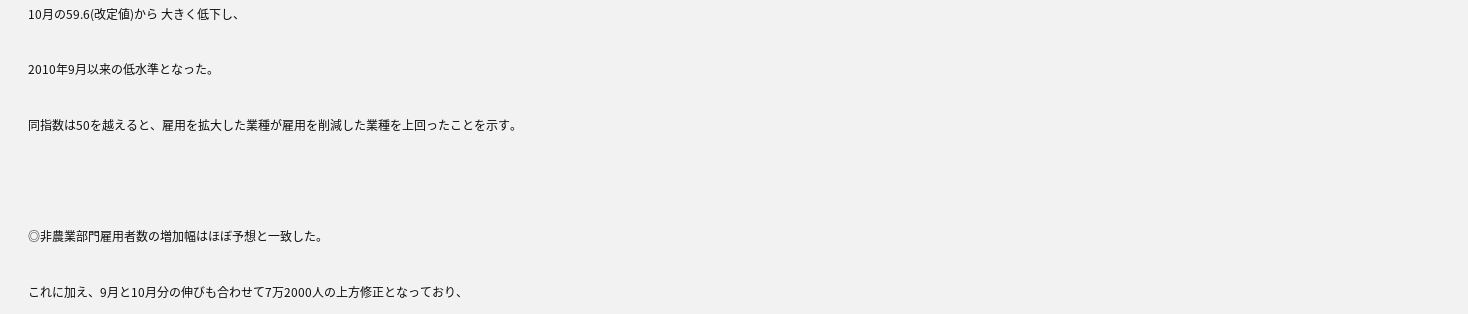10月の59.6(改定値)から 大きく低下し、

2010年9月以来の低水準となった。

同指数は50を越えると、雇用を拡大した業種が雇用を削減した業種を上回ったことを示す。



◎非農業部門雇用者数の増加幅はほぼ予想と一致した。

これに加え、9月と10月分の伸びも合わせて7万2000人の上方修正となっており、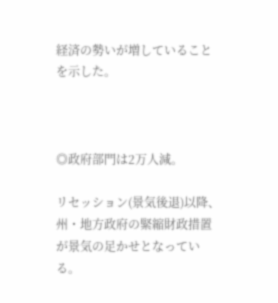経済の勢いが増していることを示した。



◎政府部門は2万人減。

リセッション(景気後退)以降、州・地方政府の緊縮財政措置が景気の足かせとなっている。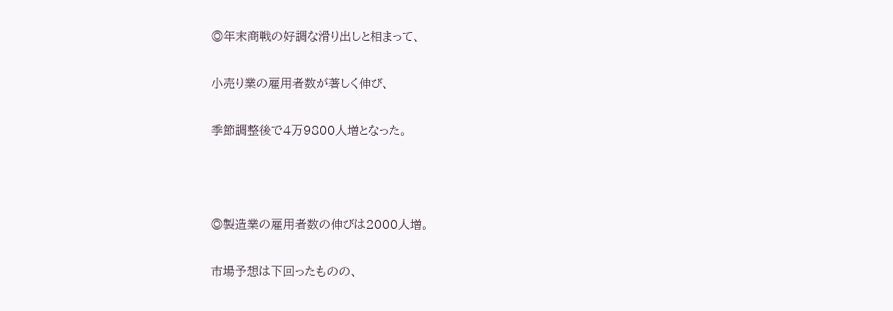◎年末商戦の好調な滑り出しと相まって、

小売り業の雇用者数が著しく伸び、

季節調整後で4万9800人増となった。



◎製造業の雇用者数の伸びは2000人増。

市場予想は下回ったものの、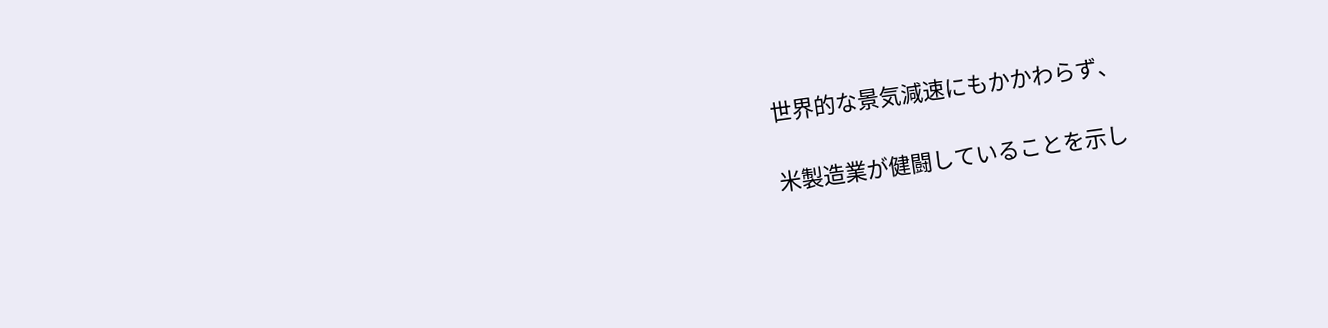世界的な景気減速にもかかわらず、

米製造業が健闘していることを示し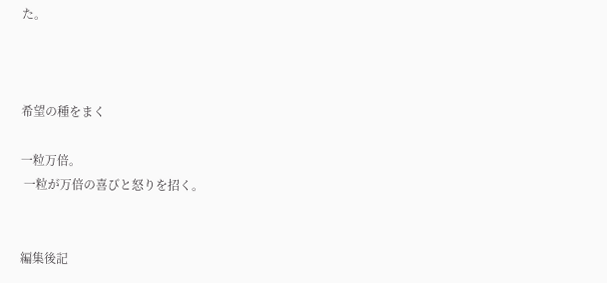た。



希望の種をまく

一粒万倍。
 一粒が万倍の喜びと怒りを招く。


編集後記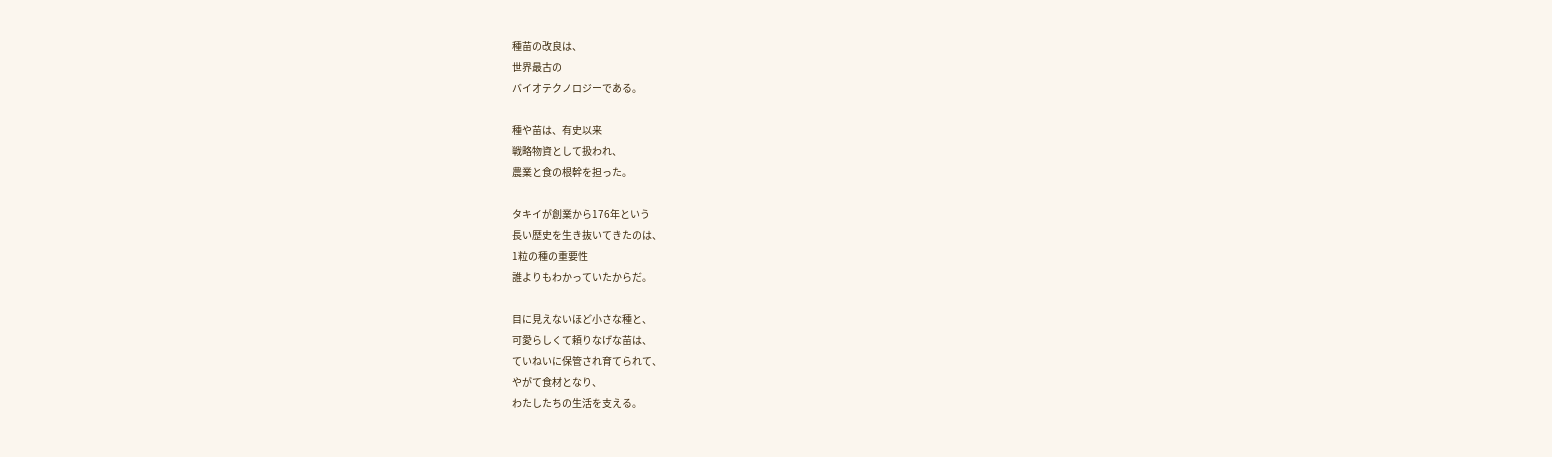種苗の改良は、
世界最古の
バイオテクノロジーである。

種や苗は、有史以来
戦略物資として扱われ、
農業と食の根幹を担った。

タキイが創業から176年という
長い歴史を生き抜いてきたのは、
1粒の種の重要性
誰よりもわかっていたからだ。

目に見えないほど小さな種と、
可愛らしくて頼りなげな苗は、
ていねいに保管され育てられて、
やがて食材となり、
わたしたちの生活を支える。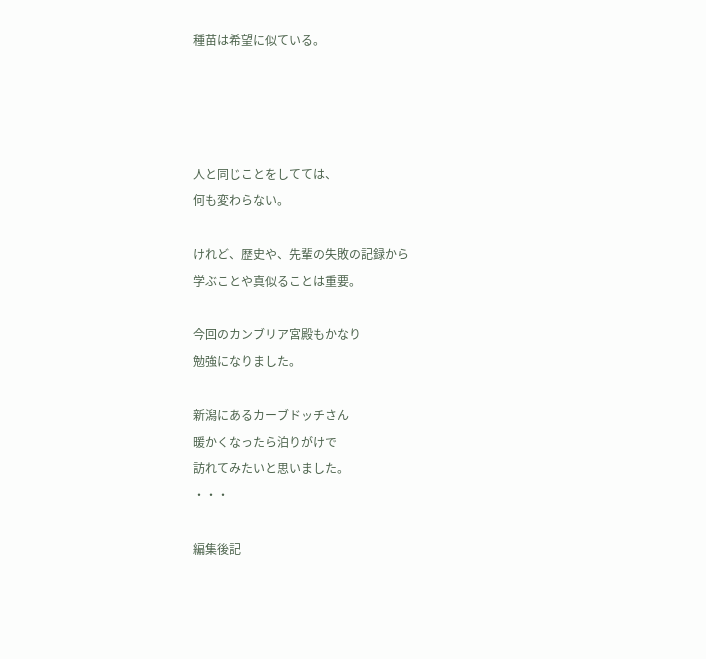種苗は希望に似ている。




人と同じことをしてては、
何も変わらない。

けれど、歴史や、先輩の失敗の記録から
学ぶことや真似ることは重要。

今回のカンブリア宮殿もかなり
勉強になりました。

新潟にあるカーブドッチさん
暖かくなったら泊りがけで
訪れてみたいと思いました。
・・・

編集後記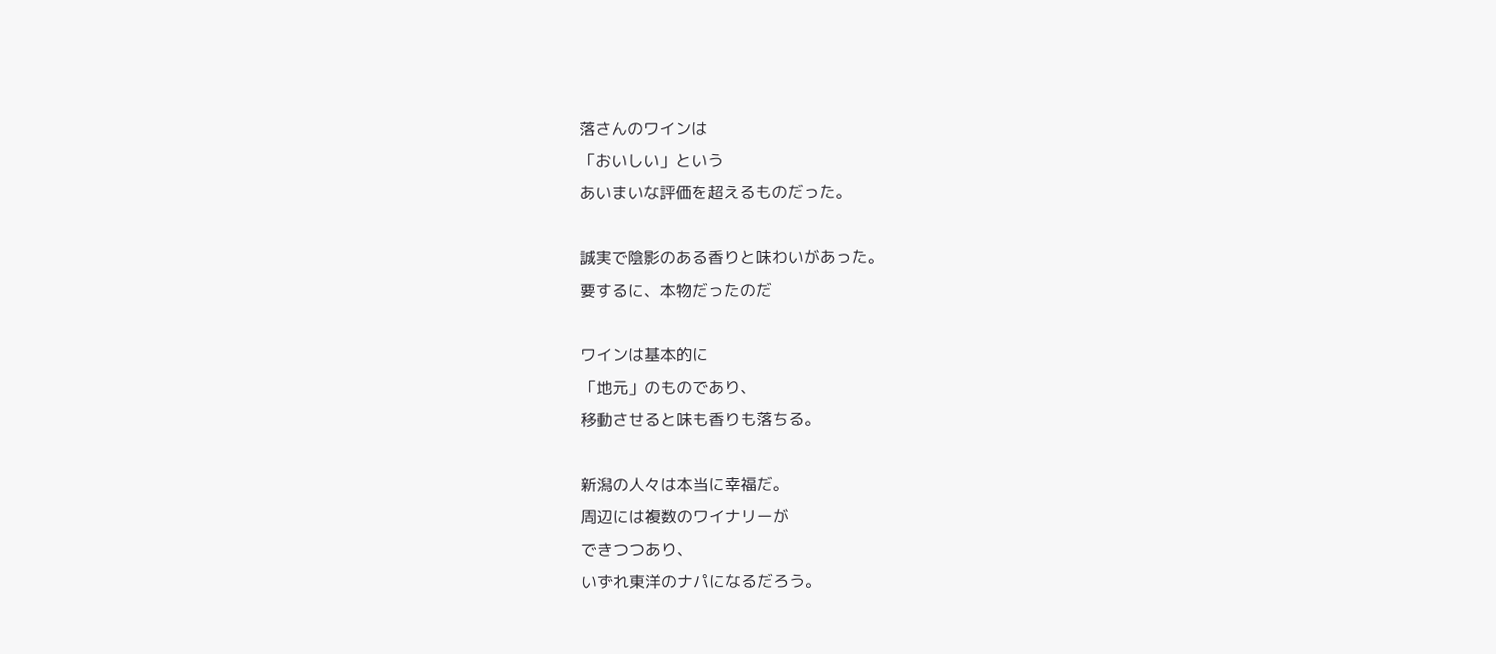落さんのワインは
「おいしい」という
あいまいな評価を超えるものだった。

誠実で陰影のある香りと味わいがあった。
要するに、本物だったのだ

ワインは基本的に
「地元」のものであり、
移動させると味も香りも落ちる。

新潟の人々は本当に幸福だ。
周辺には複数のワイナリーが
できつつあり、
いずれ東洋のナパになるだろう。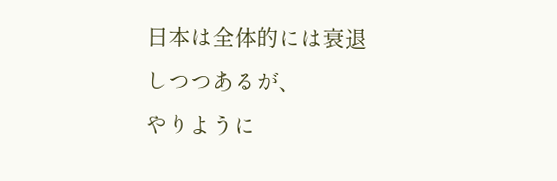日本は全体的には衰退しつつあるが、
やりように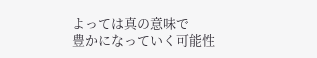よっては真の意味で
豊かになっていく可能性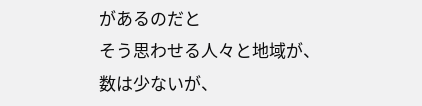があるのだと
そう思わせる人々と地域が、
数は少ないが、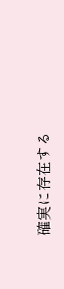確実に存在する